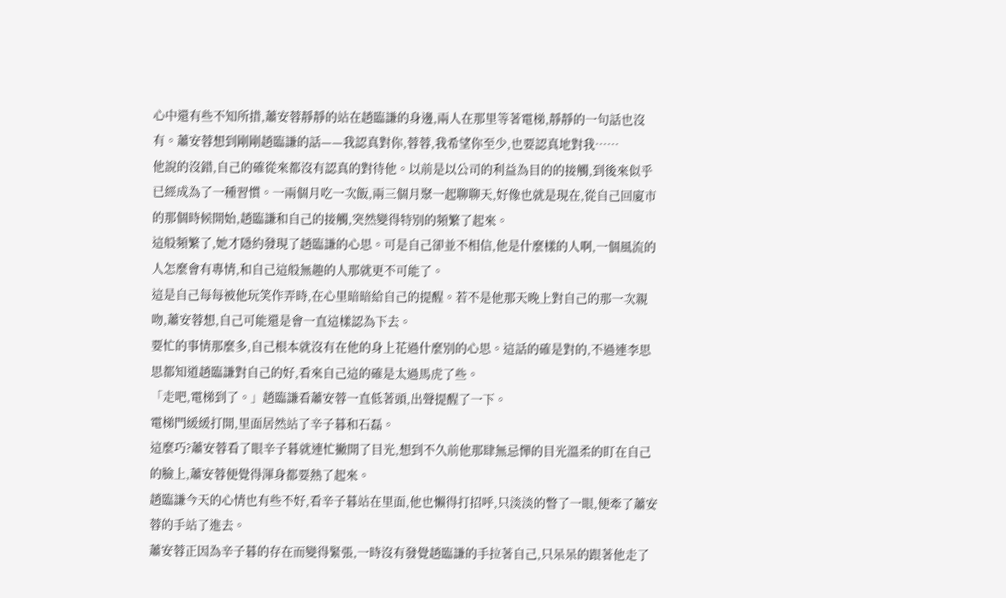心中還有些不知所措,蕭安蓉靜靜的站在趙臨謙的身邊,兩人在那里等著電梯,靜靜的一句話也沒有。蕭安蓉想到剛剛趙臨謙的話——我認真對你,蓉蓉,我希望你至少,也要認真地對我……
他說的沒錯,自己的確從來都沒有認真的對待他。以前是以公司的利益為目的的接觸,到後來似乎已經成為了一種習慣。一兩個月吃一次飯,兩三個月聚一起聊聊天,好像也就是現在,從自己回廈市的那個時候開始,趙臨謙和自己的接觸,突然變得特別的頻繁了起來。
這般頻繁了,她才隱約發現了趙臨謙的心思。可是自己卻並不相信,他是什麼樣的人啊,一個風流的人怎麼會有專情,和自己這般無趣的人那就更不可能了。
這是自己每每被他玩笑作弄時,在心里暗暗給自己的提醒。若不是他那天晚上對自己的那一次親吻,蕭安蓉想,自己可能還是會一直這樣認為下去。
要忙的事情那麼多,自己根本就沒有在他的身上花過什麼別的心思。這話的確是對的,不過連李思思都知道趙臨謙對自己的好,看來自己這的確是太過馬虎了些。
「走吧,電梯到了。」趙臨謙看蕭安蓉一直低著頭,出聲提醒了一下。
電梯門緩緩打開,里面居然站了辛子暮和石磊。
這麼巧?蕭安蓉看了眼辛子暮就連忙撇開了目光,想到不久前他那肆無忌憚的目光溫柔的盯在自己的臉上,蕭安蓉便覺得渾身都要熱了起來。
趙臨謙今天的心情也有些不好,看辛子暮站在里面,他也懶得打招呼,只淡淡的瞥了一眼,便牽了蕭安蓉的手站了進去。
蕭安蓉正因為辛子暮的存在而變得緊張,一時沒有發覺趙臨謙的手拉著自己,只呆呆的跟著他走了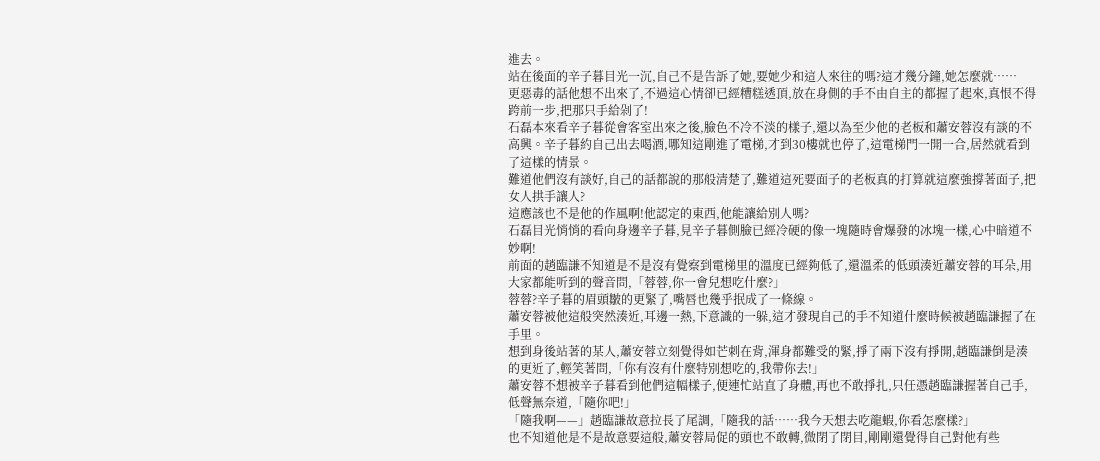進去。
站在後面的辛子暮目光一沉,自己不是告訴了她,要她少和這人來往的嗎?這才幾分鐘,她怎麼就……
更惡毒的話他想不出來了,不過這心情卻已經糟糕透頂,放在身側的手不由自主的都握了起來,真恨不得跨前一步,把那只手給剁了!
石磊本來看辛子暮從會客室出來之後,臉色不冷不淡的樣子,還以為至少他的老板和蕭安蓉沒有談的不高興。辛子暮約自己出去喝酒,哪知這剛進了電梯,才到30樓就也停了,這電梯門一開一合,居然就看到了這樣的情景。
難道他們沒有談好,自己的話都說的那般清楚了,難道這死要面子的老板真的打算就這麼強撐著面子,把女人拱手讓人?
這應該也不是他的作風啊!他認定的東西,他能讓給別人嗎?
石磊目光悄悄的看向身邊辛子暮,見辛子暮側臉已經冷硬的像一塊隨時會爆發的冰塊一樣,心中暗道不妙啊!
前面的趙臨謙不知道是不是沒有覺察到電梯里的溫度已經夠低了,還溫柔的低頭湊近蕭安蓉的耳朵,用大家都能听到的聲音問,「蓉蓉,你一會兒想吃什麼?」
蓉蓉?辛子暮的眉頭皺的更緊了,嘴唇也幾乎抿成了一條線。
蕭安蓉被他這般突然湊近,耳邊一熱,下意識的一躲,這才發現自己的手不知道什麼時候被趙臨謙握了在手里。
想到身後站著的某人,蕭安蓉立刻覺得如芒刺在背,渾身都難受的緊,掙了兩下沒有掙開,趙臨謙倒是湊的更近了,輕笑著問,「你有沒有什麼特別想吃的,我帶你去!」
蕭安蓉不想被辛子暮看到他們這幅樣子,便連忙站直了身體,再也不敢掙扎,只任憑趙臨謙握著自己手,低聲無奈道,「隨你吧!」
「隨我啊——」趙臨謙故意拉長了尾調,「隨我的話……我今天想去吃龍蝦,你看怎麼樣?」
也不知道他是不是故意要這般,蕭安蓉局促的頭也不敢轉,微閉了閉目,剛剛還覺得自己對他有些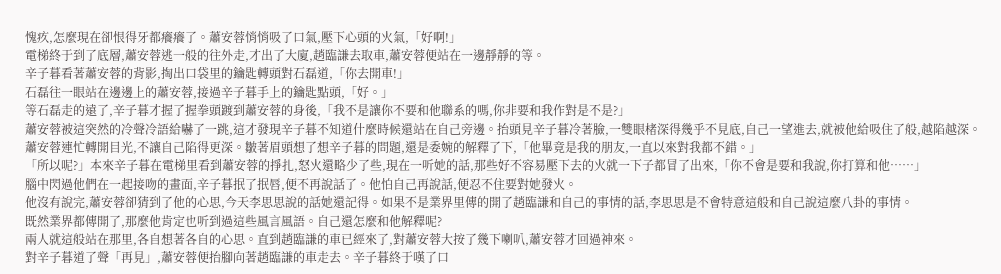愧疚,怎麼現在卻恨得牙都癢癢了。蕭安蓉悄悄吸了口氣,壓下心頭的火氣,「好啊!」
電梯終于到了底層,蕭安蓉逃一般的往外走,才出了大廈,趙臨謙去取車,蕭安蓉便站在一邊靜靜的等。
辛子暮看著蕭安蓉的背影,掏出口袋里的鑰匙轉頭對石磊道,「你去開車!」
石磊往一眼站在邊邊上的蕭安蓉,接過辛子暮手上的鑰匙點頭,「好。」
等石磊走的遠了,辛子暮才握了握拳頭踱到蕭安蓉的身後,「我不是讓你不要和他聯系的嗎,你非要和我作對是不是?」
蕭安蓉被這突然的冷聲冷語給嚇了一跳,這才發現辛子暮不知道什麼時候還站在自己旁邊。抬頭見辛子暮冷著臉,一雙眼楮深得幾乎不見底,自己一望進去,就被他給吸住了般,越陷越深。
蕭安蓉連忙轉開目光,不讓自己陷得更深。皺著眉頭想了想辛子暮的問題,還是委婉的解釋了下,「他畢竟是我的朋友,一直以來對我都不錯。」
「所以呢?」本來辛子暮在電梯里看到蕭安蓉的掙扎,怒火還略少了些,現在一听她的話,那些好不容易壓下去的火就一下子都冒了出來,「你不會是要和我說,你打算和他……」
腦中閃過他們在一起接吻的畫面,辛子暮抿了抿唇,便不再說話了。他怕自己再說話,便忍不住要對她發火。
他沒有說完,蕭安蓉卻猜到了他的心思,今天李思思說的話她還記得。如果不是業界里傳的開了趙臨謙和自己的事情的話,李思思是不會特意這般和自己說這麼八卦的事情。
既然業界都傳開了,那麼他肯定也听到過這些風言風語。自己還怎麼和他解釋呢?
兩人就這般站在那里,各自想著各自的心思。直到趙臨謙的車已經來了,對蕭安蓉大按了幾下喇叭,蕭安蓉才回過神來。
對辛子暮道了聲「再見」,蕭安蓉便抬腳向著趙臨謙的車走去。辛子暮終于嘆了口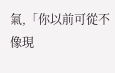氣,「你以前可從不像現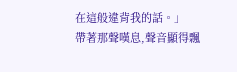在這般違背我的話。」
帶著那聲嘆息,聲音顯得飄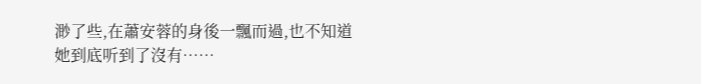渺了些,在蕭安蓉的身後一飄而過,也不知道她到底听到了沒有……